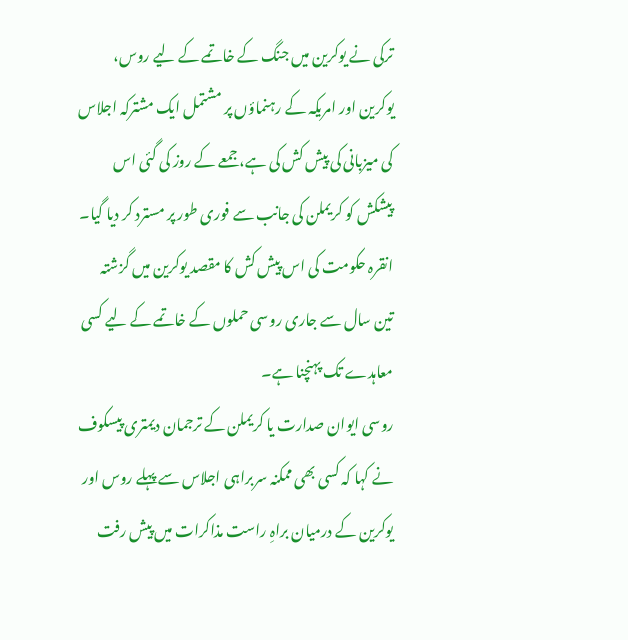ترکی نے یوکرین میں جنگ کے خاتمے کے لیے روس، یوکرین اور امریکہ کے رہنماؤں پر مشتمل ایک مشترکہ اجلاس کی میزبانی کی پیش کش کی ہے، جمعے کے روز کی گئی اس پیشکش کو کریملن کی جانب سے فوری طور پر مسترد کر دیا گیا۔ انقرہ حکومت کی اس پیش کش کا مقصد یوکرین میں گزشتہ تین سال سے جاری روسی حملوں کے خاتمے کے لیے کسی معاہدے تک پہنچنا ہے۔
روسی ایوان صدارت یا کریملن کے ترجمان دیمتری پیسکوف نے کہا کہ کسی بھی ممکنہ سربراہی اجلاس سے پہلے روس اور یوکرین کے درمیان براہِ راست مذاکرات میں پیش رفت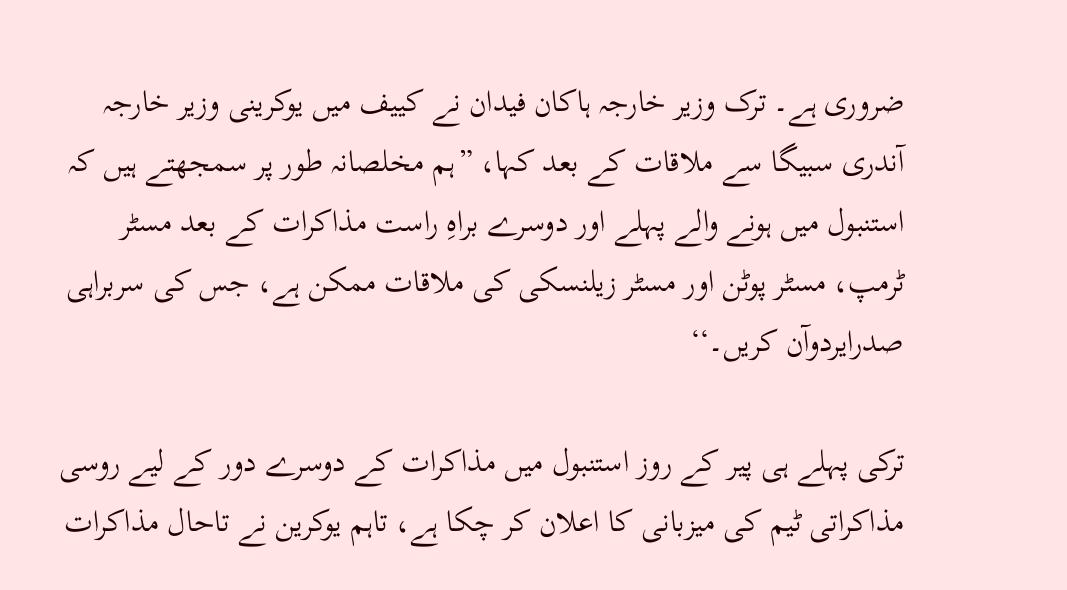ضروری ہے۔ ترک وزیر خارجہ ہاکان فیدان نے کییف میں یوکرینی وزیر خارجہ آندری سبیگا سے ملاقات کے بعد کہا، ”ہم مخلصانہ طور پر سمجھتے ہیں کہ استنبول میں ہونے والے پہلے اور دوسرے براہِ راست مذاکرات کے بعد مسٹر ٹرمپ، مسٹر پوٹن اور مسٹر زیلنسکی کی ملاقات ممکن ہے، جس کی سربراہی صدرایردوآن کریں۔‘‘

ترکی پہلے ہی پیر کے روز استنبول میں مذاکرات کے دوسرے دور کے لیے روسی مذاکراتی ٹیم کی میزبانی کا اعلان کر چکا ہے، تاہم یوکرین نے تاحال مذاکرات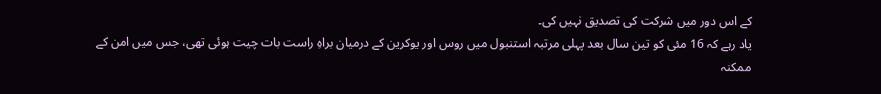کے اس دور میں شرکت کی تصدیق نہیں کی۔
یاد رہے کہ 16 مئی کو تین سال بعد پہلی مرتبہ استنبول میں روس اور یوکرین کے درمیان براہِ راست بات چیت ہوئی تھی، جس میں امن کے ممکنہ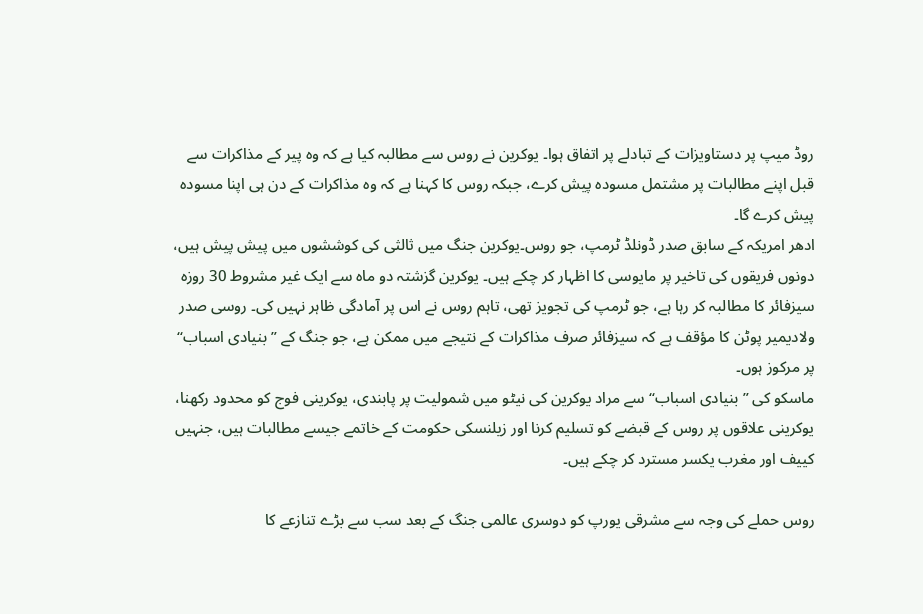روڈ میپ پر دستاویزات کے تبادلے پر اتفاق ہوا۔ یوکرین نے روس سے مطالبہ کیا ہے کہ وہ پیر کے مذاکرات سے قبل اپنے مطالبات پر مشتمل مسودہ پیش کرے، جبکہ روس کا کہنا ہے کہ وہ مذاکرات کے دن ہی اپنا مسودہ پیش کرے گا۔
ادھر امریکہ کے سابق صدر ڈونلڈ ٹرمپ، جو روس۔یوکرین جنگ میں ثالثی کی کوششوں میں پیش پیش ہیں، دونوں فریقوں کی تاخیر پر مایوسی کا اظہار کر چکے ہیں۔ یوکرین گزشتہ دو ماہ سے ایک غیر مشروط 30 روزہ سیزفائر کا مطالبہ کر رہا ہے، جو ٹرمپ کی تجویز تھی، تاہم روس نے اس پر آمادگی ظاہر نہیں کی۔ روسی صدر ولادیمیر پوٹن کا مؤقف ہے کہ سیزفائر صرف مذاکرات کے نتیجے میں ممکن ہے، جو جنگ کے ”بنیادی اسباب‘‘ پر مرکوز ہوں۔
ماسکو کی ”بنیادی اسباب‘‘ سے مراد یوکرین کی نیٹو میں شمولیت پر پابندی، یوکرینی فوج کو محدود رکھنا، یوکرینی علاقوں پر روس کے قبضے کو تسلیم کرنا اور زیلنسکی حکومت کے خاتمے جیسے مطالبات ہیں، جنہیں کییف اور مغرب یکسر مسترد کر چکے ہیں۔

روس حملے کی وجہ سے مشرقی یورپ کو دوسری عالمی جنگ کے بعد سب سے بڑے تنازعے کا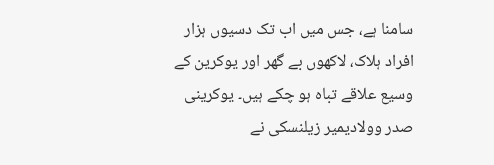سامنا ہے، جس میں اب تک دسیوں ہزار افراد ہلاک، لاکھوں بے گھر اور یوکرین کے وسیع علاقے تباہ ہو چکے ہیں۔ یوکرینی صدر وولادیمیر زیلنسکی نے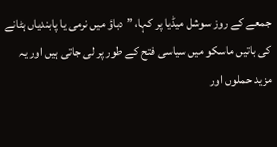جمعے کے روز سوشل میڈیا پر کہا، ”دباؤ میں نرمی یا پابندیاں ہٹانے کی باتیں ماسکو میں سیاسی فتح کے طور پر لی جاتی ہیں اور یہ مزید حملوں اور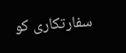سفارتکاری کو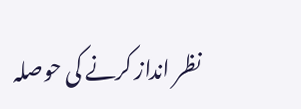نظر انداز کرنے کی حوصلہ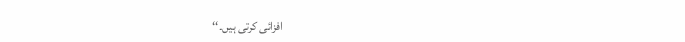افزائی کرتی ہیں۔‘‘